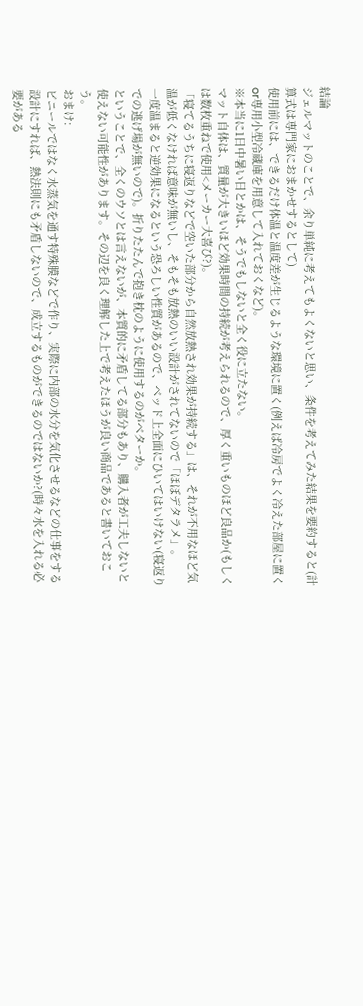結論
ジェルマットのことで、余り単純に考えてもよくないと思い、条件を考えてみた結果を要約すると(計算式は専門家におまかせするとして)
使用前には、できるだけ体温と温度差が生じるような環境に置く(例えば冷房でよく冷えた部屋に置くor専用小型冷蔵庫を用意して入れておくなど)。
※本当に1日中暑い日とかは、そうでもしないと全く役に立たない。
マット自体は、質量が大きいほど効果時間の持続が考えられるので、厚く重いものほど良品か(もしくは数枚重ねで使用<メーカー大喜び?)。
「寝てるうちに寝返りなどで空いた部分から自然放熱され効果が持続する」は、それが不用なほど気温が低くなければ意味が無いし、そもそも放熱のいい設計がされてないので「ほぼデタラメ」。
一度温まると逆効果になるという恐ろしい性質があるので、ベッド上全面にひいてはいけない(寝返りでの逃げ場が無いので)。折りたたんで抱き枕のように使用するのがベターか。
ということで、全くのウソとは言えないが、本質的に矛盾してる部分もあり、購入者が工夫しないと使えない可能性があります。その辺を良く理解した上で考えたほうが良い商品であると書いておこう。
おまけ:
ビニールではなく水蒸気を通す特殊膜などで作り、実際に内部の水分を気化させるなどの仕事をする設計にすれば、熱法則にも矛盾しないので、成立するものができるのではないか?(時々水を入れる必要がある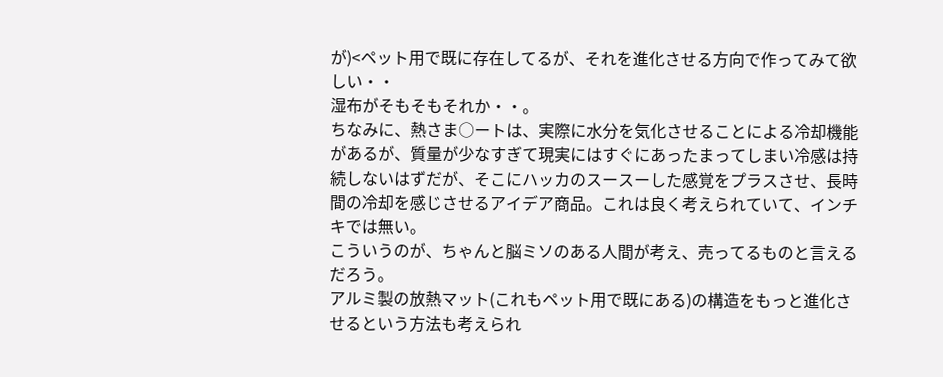が)<ペット用で既に存在してるが、それを進化させる方向で作ってみて欲しい・・
湿布がそもそもそれか・・。
ちなみに、熱さま○ートは、実際に水分を気化させることによる冷却機能があるが、質量が少なすぎて現実にはすぐにあったまってしまい冷感は持続しないはずだが、そこにハッカのスースーした感覚をプラスさせ、長時間の冷却を感じさせるアイデア商品。これは良く考えられていて、インチキでは無い。
こういうのが、ちゃんと脳ミソのある人間が考え、売ってるものと言えるだろう。
アルミ製の放熱マット(これもペット用で既にある)の構造をもっと進化させるという方法も考えられ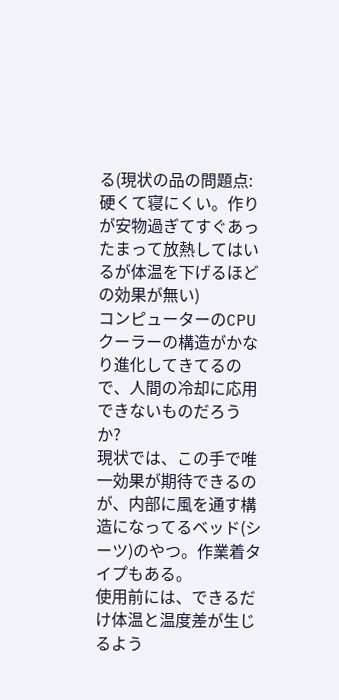る(現状の品の問題点:硬くて寝にくい。作りが安物過ぎてすぐあったまって放熱してはいるが体温を下げるほどの効果が無い)
コンピューターのCPUクーラーの構造がかなり進化してきてるので、人間の冷却に応用できないものだろうか?
現状では、この手で唯一効果が期待できるのが、内部に風を通す構造になってるベッド(シーツ)のやつ。作業着タイプもある。
使用前には、できるだけ体温と温度差が生じるよう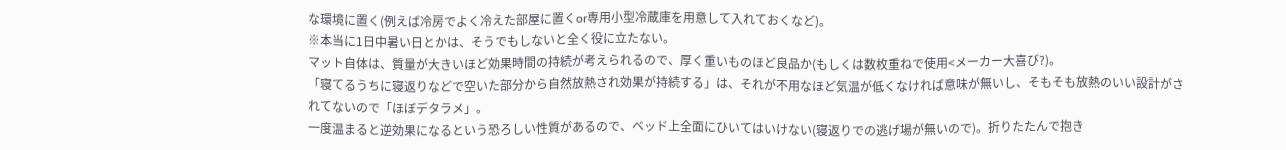な環境に置く(例えば冷房でよく冷えた部屋に置くor専用小型冷蔵庫を用意して入れておくなど)。
※本当に1日中暑い日とかは、そうでもしないと全く役に立たない。
マット自体は、質量が大きいほど効果時間の持続が考えられるので、厚く重いものほど良品か(もしくは数枚重ねで使用<メーカー大喜び?)。
「寝てるうちに寝返りなどで空いた部分から自然放熱され効果が持続する」は、それが不用なほど気温が低くなければ意味が無いし、そもそも放熱のいい設計がされてないので「ほぼデタラメ」。
一度温まると逆効果になるという恐ろしい性質があるので、ベッド上全面にひいてはいけない(寝返りでの逃げ場が無いので)。折りたたんで抱き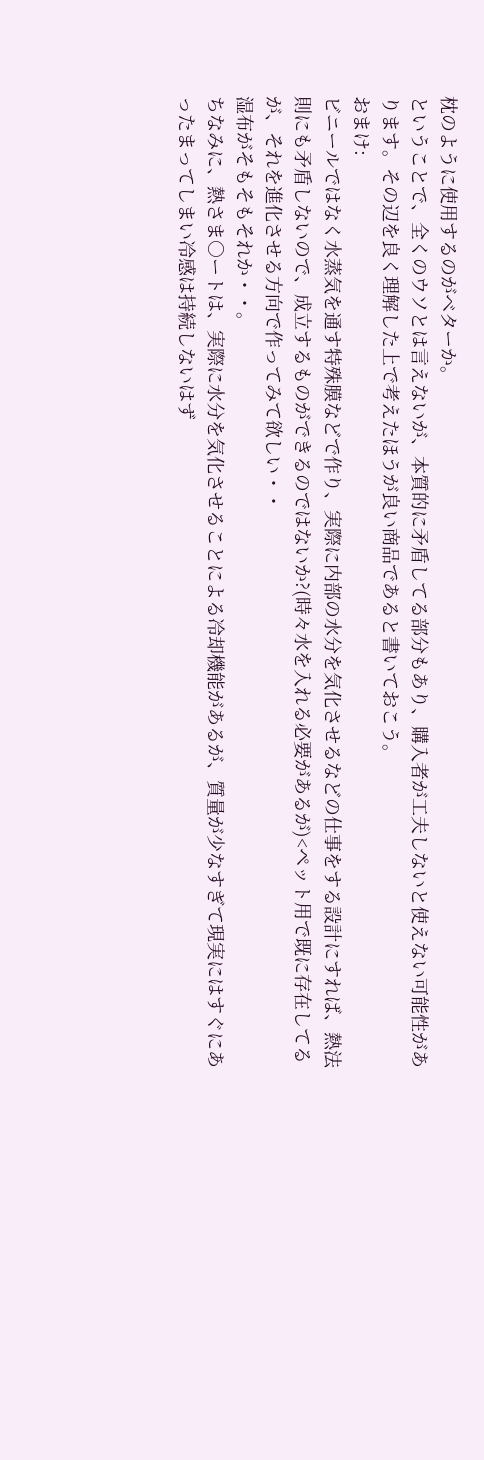枕のように使用するのがベターか。
ということで、全くのウソとは言えないが、本質的に矛盾してる部分もあり、購入者が工夫しないと使えない可能性があります。その辺を良く理解した上で考えたほうが良い商品であると書いておこう。
おまけ:
ビニールではなく水蒸気を通す特殊膜などで作り、実際に内部の水分を気化させるなどの仕事をする設計にすれば、熱法則にも矛盾しないので、成立するものができるのではないか?(時々水を入れる必要があるが)<ペット用で既に存在してるが、それを進化させる方向で作ってみて欲しい・・
湿布がそもそもそれか・・。
ちなみに、熱さま○ートは、実際に水分を気化させることによる冷却機能があるが、質量が少なすぎて現実にはすぐにあったまってしまい冷感は持続しないはず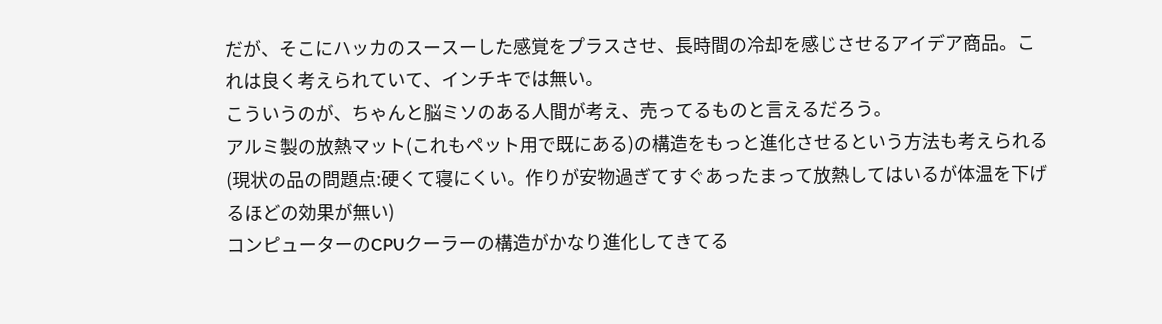だが、そこにハッカのスースーした感覚をプラスさせ、長時間の冷却を感じさせるアイデア商品。これは良く考えられていて、インチキでは無い。
こういうのが、ちゃんと脳ミソのある人間が考え、売ってるものと言えるだろう。
アルミ製の放熱マット(これもペット用で既にある)の構造をもっと進化させるという方法も考えられる(現状の品の問題点:硬くて寝にくい。作りが安物過ぎてすぐあったまって放熱してはいるが体温を下げるほどの効果が無い)
コンピューターのCPUクーラーの構造がかなり進化してきてる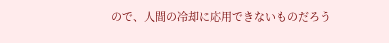ので、人間の冷却に応用できないものだろう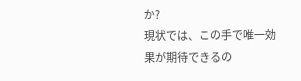か?
現状では、この手で唯一効果が期待できるの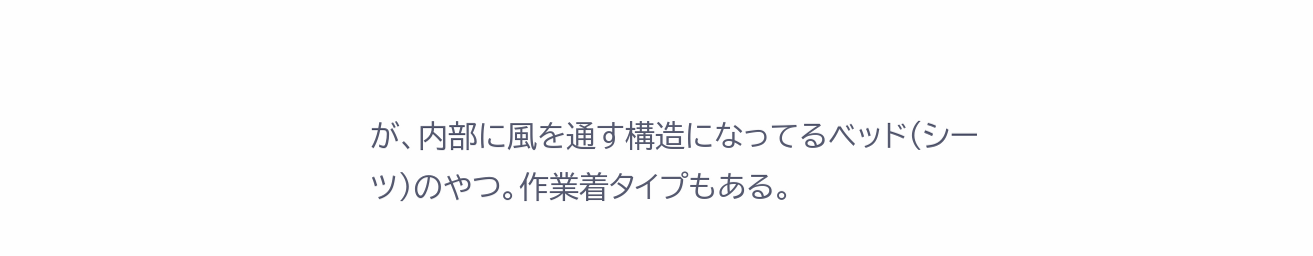が、内部に風を通す構造になってるベッド(シーツ)のやつ。作業着タイプもある。